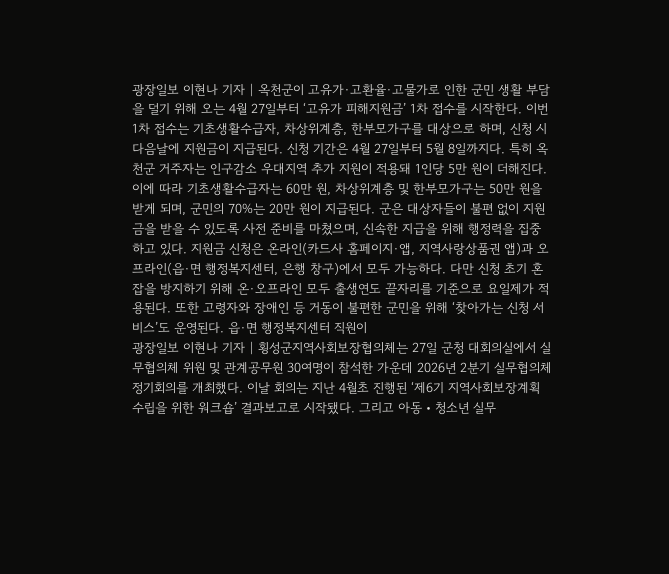광장일보 이현나 기자 | 옥천군이 고유가·고환율·고물가로 인한 군민 생활 부담을 덜기 위해 오는 4월 27일부터 ‘고유가 피해지원금’ 1차 접수를 시작한다. 이번 1차 접수는 기초생활수급자, 차상위계층, 한부모가구를 대상으로 하며, 신청 시 다음날에 지원금이 지급된다. 신청 기간은 4월 27일부터 5월 8일까지다. 특히 옥천군 거주자는 인구감소 우대지역 추가 지원이 적용돼 1인당 5만 원이 더해진다. 이에 따라 기초생활수급자는 60만 원, 차상위계층 및 한부모가구는 50만 원을 받게 되며, 군민의 70%는 20만 원이 지급된다. 군은 대상자들이 불편 없이 지원금을 받을 수 있도록 사전 준비를 마쳤으며, 신속한 지급을 위해 행정력을 집중하고 있다. 지원금 신청은 온라인(카드사 홈페이지·앱, 지역사랑상품권 앱)과 오프라인(읍·면 행정복지센터, 은행 창구)에서 모두 가능하다. 다만 신청 초기 혼잡을 방지하기 위해 온·오프라인 모두 출생연도 끝자리를 기준으로 요일제가 적용된다. 또한 고령자와 장애인 등 거동이 불편한 군민을 위해 ‘찾아가는 신청 서비스’도 운영된다. 읍·면 행정복지센터 직원이
광장일보 이현나 기자 | 횡성군지역사회보장협의체는 27일 군청 대회의실에서 실무협의체 위원 및 관계공무원 30여명이 참석한 가운데 2026년 2분기 실무협의체 정기회의를 개최했다. 이날 회의는 지난 4월초 진행된 ‘제6기 지역사회보장계획 수립을 위한 워크숍’ 결과보고로 시작됐다. 그리고 아동‧청소년 실무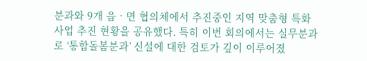분과와 9개 읍‧면 협의체에서 추진중인 지역 맞춤형 특화사업 추진 현황을 공유했다. 특히 이번 회의에서는 실무분과로 ‘통합돌봄분과’ 신설에 대한 검토가 깊이 이루어졌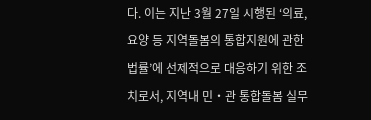다. 이는 지난 3월 27일 시행된 ‘의료, 요양 등 지역돌봄의 통합지원에 관한 법률’에 선제적으로 대응하기 위한 조치로서, 지역내 민‧관 통합돌봄 실무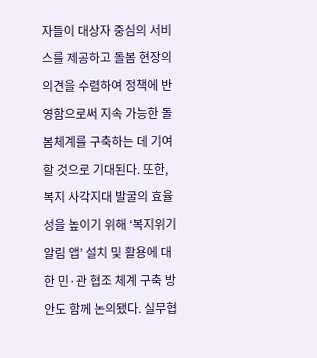자들이 대상자 중심의 서비스를 제공하고 돌봄 현장의 의견을 수렴하여 정책에 반영함으로써 지속 가능한 돌봄체계를 구축하는 데 기여할 것으로 기대된다. 또한, 복지 사각지대 발굴의 효율성을 높이기 위해 ‘복지위기 알림 앱’ 설치 및 활용에 대한 민·관 협조 체계 구축 방안도 함께 논의됐다. 실무협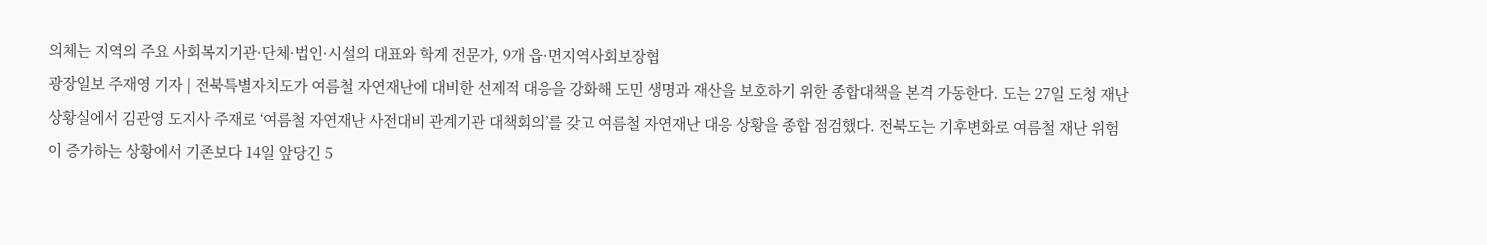의체는 지역의 주요 사회복지기관·단체·법인·시설의 대표와 학계 전문가, 9개 읍·면지역사회보장협
광장일보 주재영 기자 | 전북특별자치도가 여름철 자연재난에 대비한 선제적 대응을 강화해 도민 생명과 재산을 보호하기 위한 종합대책을 본격 가동한다. 도는 27일 도청 재난상황실에서 김관영 도지사 주재로 ‘여름철 자연재난 사전대비 관계기관 대책회의’를 갖고 여름철 자연재난 대응 상황을 종합 점검했다. 전북도는 기후변화로 여름철 재난 위험이 증가하는 상황에서 기존보다 14일 앞당긴 5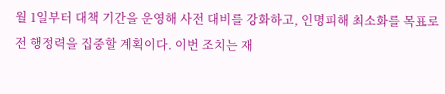월 1일부터 대책 기간을 운영해 사전 대비를 강화하고, 인명피해 최소화를 목표로 전 행정력을 집중할 계획이다. 이번 조치는 재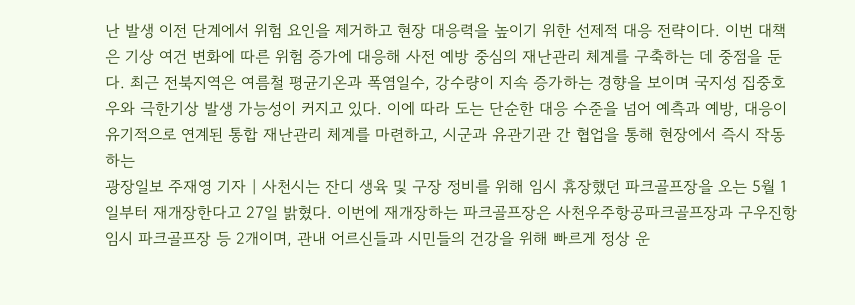난 발생 이전 단계에서 위험 요인을 제거하고 현장 대응력을 높이기 위한 선제적 대응 전략이다. 이번 대책은 기상 여건 변화에 따른 위험 증가에 대응해 사전 예방 중심의 재난관리 체계를 구축하는 데 중점을 둔다. 최근 전북지역은 여름철 평균기온과 폭염일수, 강수량이 지속 증가하는 경향을 보이며 국지성 집중호우와 극한기상 발생 가능성이 커지고 있다. 이에 따라 도는 단순한 대응 수준을 넘어 예측과 예방, 대응이 유기적으로 연계된 통합 재난관리 체계를 마련하고, 시군과 유관기관 간 협업을 통해 현장에서 즉시 작동하는
광장일보 주재영 기자 | 사천시는 잔디 생육 및 구장 정비를 위해 임시 휴장했던 파크골프장을 오는 5월 1일부터 재개장한다고 27일 밝혔다. 이번에 재개장하는 파크골프장은 사천우주항공파크골프장과 구우진항 임시 파크골프장 등 2개이며, 관내 어르신들과 시민들의 건강을 위해 빠르게 정상 운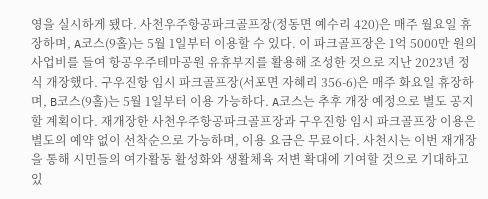영을 실시하게 됐다. 사천우주항공파크골프장(정동면 예수리 420)은 매주 월요일 휴장하며, A코스(9홀)는 5월 1일부터 이용할 수 있다. 이 파크골프장은 1억 5000만 원의 사업비를 들여 항공우주테마공원 유휴부지를 활용해 조성한 것으로 지난 2023년 정식 개장했다. 구우진항 임시 파크골프장(서포면 자혜리 356-6)은 매주 화요일 휴장하며, B코스(9홀)는 5월 1일부터 이용 가능하다. A코스는 추후 개장 예정으로 별도 공지할 계획이다. 재개장한 사천우주항공파크골프장과 구우진항 임시 파크골프장 이용은 별도의 예약 없이 선착순으로 가능하며, 이용 요금은 무료이다. 사천시는 이번 재개장을 통해 시민들의 여가활동 활성화와 생활체육 저변 확대에 기여할 것으로 기대하고 있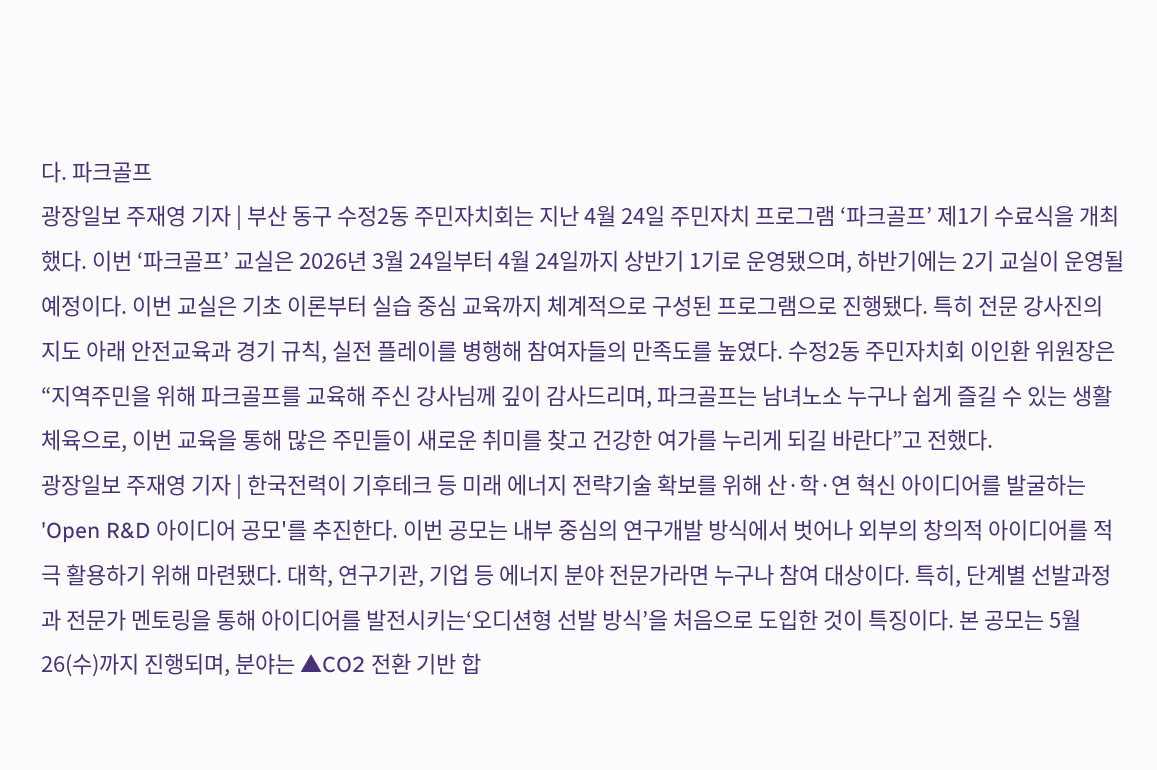다. 파크골프
광장일보 주재영 기자 | 부산 동구 수정2동 주민자치회는 지난 4월 24일 주민자치 프로그램 ‘파크골프’ 제1기 수료식을 개최했다. 이번 ‘파크골프’ 교실은 2026년 3월 24일부터 4월 24일까지 상반기 1기로 운영됐으며, 하반기에는 2기 교실이 운영될 예정이다. 이번 교실은 기초 이론부터 실습 중심 교육까지 체계적으로 구성된 프로그램으로 진행됐다. 특히 전문 강사진의 지도 아래 안전교육과 경기 규칙, 실전 플레이를 병행해 참여자들의 만족도를 높였다. 수정2동 주민자치회 이인환 위원장은 “지역주민을 위해 파크골프를 교육해 주신 강사님께 깊이 감사드리며, 파크골프는 남녀노소 누구나 쉽게 즐길 수 있는 생활체육으로, 이번 교육을 통해 많은 주민들이 새로운 취미를 찾고 건강한 여가를 누리게 되길 바란다”고 전했다.
광장일보 주재영 기자 | 한국전력이 기후테크 등 미래 에너지 전략기술 확보를 위해 산·학·연 혁신 아이디어를 발굴하는 'Open R&D 아이디어 공모'를 추진한다. 이번 공모는 내부 중심의 연구개발 방식에서 벗어나 외부의 창의적 아이디어를 적극 활용하기 위해 마련됐다. 대학, 연구기관, 기업 등 에너지 분야 전문가라면 누구나 참여 대상이다. 특히, 단계별 선발과정과 전문가 멘토링을 통해 아이디어를 발전시키는‘오디션형 선발 방식’을 처음으로 도입한 것이 특징이다. 본 공모는 5월 26(수)까지 진행되며, 분야는 ▲CO2 전환 기반 합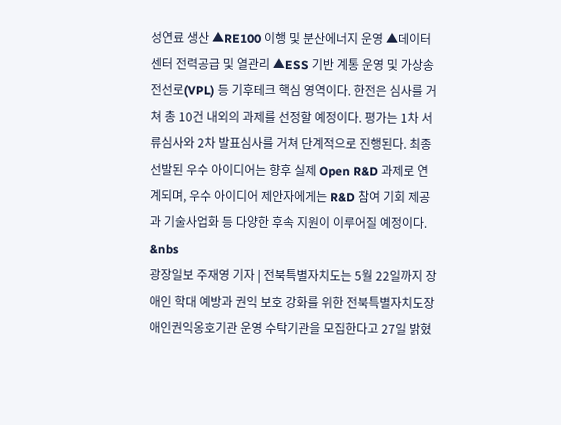성연료 생산 ▲RE100 이행 및 분산에너지 운영 ▲데이터센터 전력공급 및 열관리 ▲ESS 기반 계통 운영 및 가상송전선로(VPL) 등 기후테크 핵심 영역이다. 한전은 심사를 거쳐 총 10건 내외의 과제를 선정할 예정이다. 평가는 1차 서류심사와 2차 발표심사를 거쳐 단계적으로 진행된다. 최종 선발된 우수 아이디어는 향후 실제 Open R&D 과제로 연계되며, 우수 아이디어 제안자에게는 R&D 참여 기회 제공과 기술사업화 등 다양한 후속 지원이 이루어질 예정이다. &nbs
광장일보 주재영 기자 | 전북특별자치도는 5월 22일까지 장애인 학대 예방과 권익 보호 강화를 위한 전북특별자치도장애인권익옹호기관 운영 수탁기관을 모집한다고 27일 밝혔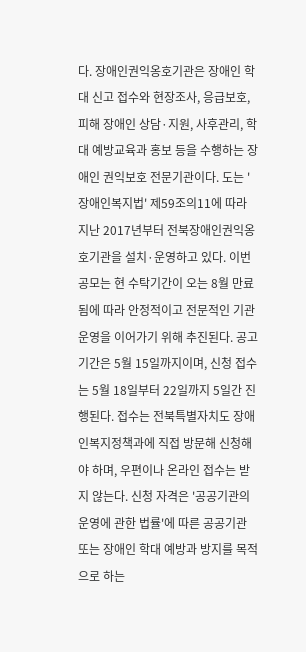다. 장애인권익옹호기관은 장애인 학대 신고 접수와 현장조사, 응급보호, 피해 장애인 상담·지원, 사후관리, 학대 예방교육과 홍보 등을 수행하는 장애인 권익보호 전문기관이다. 도는 '장애인복지법' 제59조의11에 따라 지난 2017년부터 전북장애인권익옹호기관을 설치·운영하고 있다. 이번 공모는 현 수탁기간이 오는 8월 만료됨에 따라 안정적이고 전문적인 기관 운영을 이어가기 위해 추진된다. 공고 기간은 5월 15일까지이며, 신청 접수는 5월 18일부터 22일까지 5일간 진행된다. 접수는 전북특별자치도 장애인복지정책과에 직접 방문해 신청해야 하며, 우편이나 온라인 접수는 받지 않는다. 신청 자격은 '공공기관의 운영에 관한 법률'에 따른 공공기관 또는 장애인 학대 예방과 방지를 목적으로 하는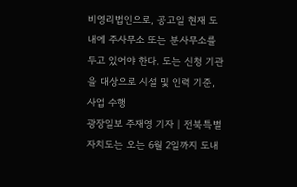비영리법인으로, 공고일 현재 도내에 주사무소 또는 분사무소를 두고 있어야 한다. 도는 신청 기관을 대상으로 시설 및 인력 기준, 사업 수행
광장일보 주재영 기자 | 전북특별자치도는 오는 6월 2일까지 도내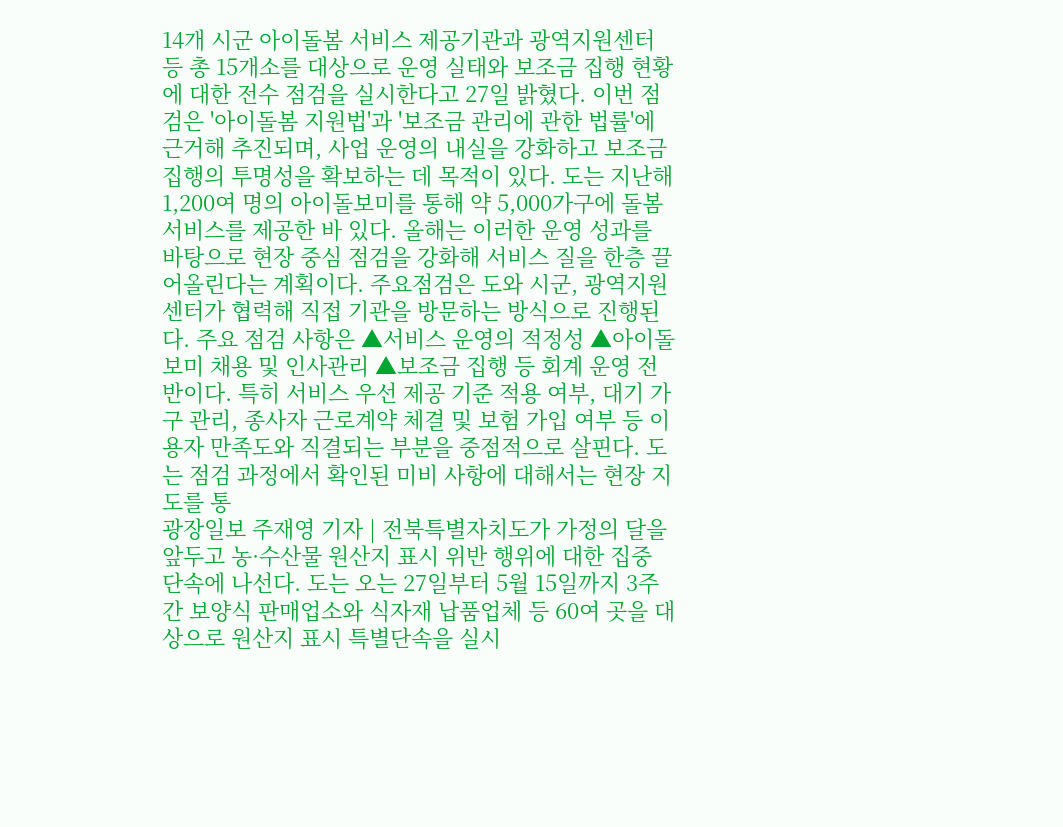14개 시군 아이돌봄 서비스 제공기관과 광역지원센터 등 총 15개소를 대상으로 운영 실태와 보조금 집행 현황에 대한 전수 점검을 실시한다고 27일 밝혔다. 이번 점검은 '아이돌봄 지원법'과 '보조금 관리에 관한 법률'에 근거해 추진되며, 사업 운영의 내실을 강화하고 보조금 집행의 투명성을 확보하는 데 목적이 있다. 도는 지난해 1,200여 명의 아이돌보미를 통해 약 5,000가구에 돌봄 서비스를 제공한 바 있다. 올해는 이러한 운영 성과를 바탕으로 현장 중심 점검을 강화해 서비스 질을 한층 끌어올린다는 계획이다. 주요점검은 도와 시군, 광역지원센터가 협력해 직접 기관을 방문하는 방식으로 진행된다. 주요 점검 사항은 ▲서비스 운영의 적정성 ▲아이돌보미 채용 및 인사관리 ▲보조금 집행 등 회계 운영 전반이다. 특히 서비스 우선 제공 기준 적용 여부, 대기 가구 관리, 종사자 근로계약 체결 및 보험 가입 여부 등 이용자 만족도와 직결되는 부분을 중점적으로 살핀다. 도는 점검 과정에서 확인된 미비 사항에 대해서는 현장 지도를 통
광장일보 주재영 기자 | 전북특별자치도가 가정의 달을 앞두고 농·수산물 원산지 표시 위반 행위에 대한 집중 단속에 나선다. 도는 오는 27일부터 5월 15일까지 3주간 보양식 판매업소와 식자재 납품업체 등 60여 곳을 대상으로 원산지 표시 특별단속을 실시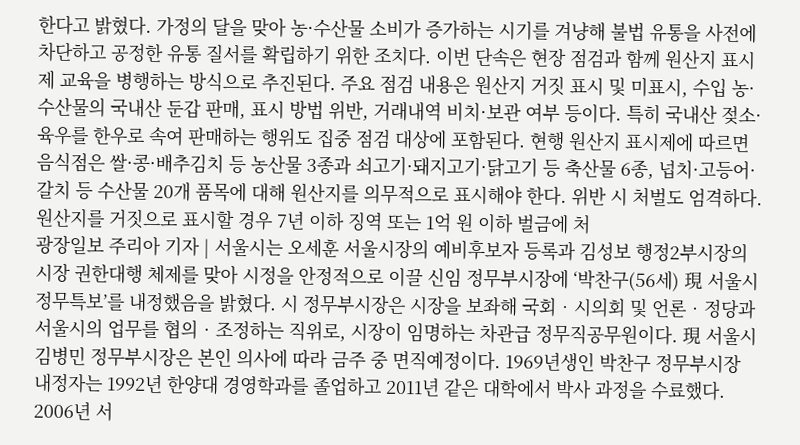한다고 밝혔다. 가정의 달을 맞아 농·수산물 소비가 증가하는 시기를 겨냥해 불법 유통을 사전에 차단하고 공정한 유통 질서를 확립하기 위한 조치다. 이번 단속은 현장 점검과 함께 원산지 표시제 교육을 병행하는 방식으로 추진된다. 주요 점검 내용은 원산지 거짓 표시 및 미표시, 수입 농·수산물의 국내산 둔갑 판매, 표시 방법 위반, 거래내역 비치·보관 여부 등이다. 특히 국내산 젖소·육우를 한우로 속여 판매하는 행위도 집중 점검 대상에 포함된다. 현행 원산지 표시제에 따르면 음식점은 쌀·콩·배추김치 등 농산물 3종과 쇠고기·돼지고기·닭고기 등 축산물 6종, 넙치·고등어·갈치 등 수산물 20개 품목에 대해 원산지를 의무적으로 표시해야 한다. 위반 시 처벌도 엄격하다. 원산지를 거짓으로 표시할 경우 7년 이하 징역 또는 1억 원 이하 벌금에 처
광장일보 주리아 기자 | 서울시는 오세훈 서울시장의 예비후보자 등록과 김성보 행정2부시장의 시장 권한대행 체제를 맞아 시정을 안정적으로 이끌 신임 정무부시장에 ‘박찬구(56세) 現 서울시 정무특보’를 내정했음을 밝혔다. 시 정무부시장은 시장을 보좌해 국회‧시의회 및 언론‧정당과 서울시의 업무를 협의‧조정하는 직위로, 시장이 임명하는 차관급 정무직공무원이다. 現 서울시 김병민 정무부시장은 본인 의사에 따라 금주 중 면직예정이다. 1969년생인 박찬구 정무부시장 내정자는 1992년 한양대 경영학과를 졸업하고 2011년 같은 대학에서 박사 과정을 수료했다. 2006년 서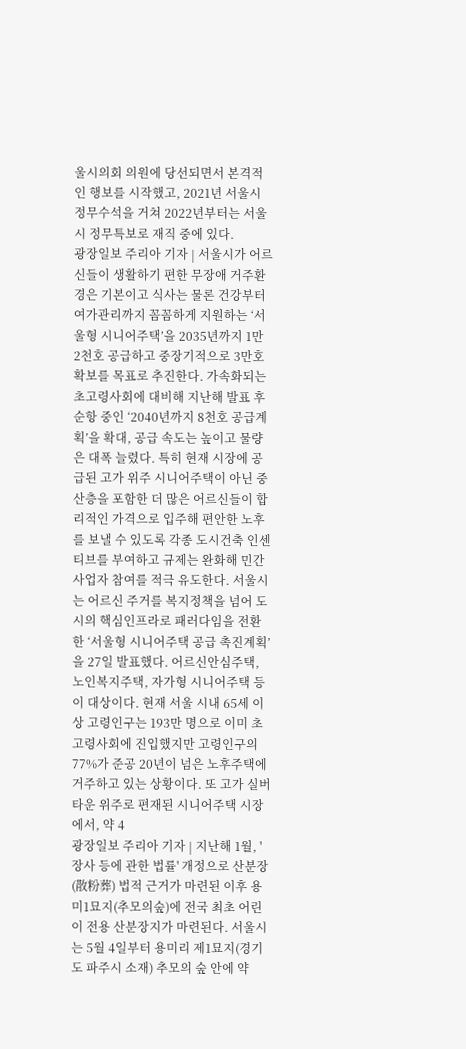울시의회 의원에 당선되면서 본격적인 행보를 시작했고, 2021년 서울시 정무수석을 거쳐 2022년부터는 서울시 정무특보로 재직 중에 있다.
광장일보 주리아 기자 | 서울시가 어르신들이 생활하기 편한 무장애 거주환경은 기본이고 식사는 물론 건강부터 여가관리까지 꼼꼼하게 지원하는 ‘서울형 시니어주택’을 2035년까지 1만 2천호 공급하고 중장기적으로 3만호 확보를 목표로 추진한다. 가속화되는 초고령사회에 대비해 지난해 발표 후 순항 중인 ‘2040년까지 8천호 공급계획’을 확대, 공급 속도는 높이고 물량은 대폭 늘렸다. 특히 현재 시장에 공급된 고가 위주 시니어주택이 아닌 중산층을 포함한 더 많은 어르신들이 합리적인 가격으로 입주해 편안한 노후를 보낼 수 있도록 각종 도시건축 인센티브를 부여하고 규제는 완화해 민간사업자 참여를 적극 유도한다. 서울시는 어르신 주거를 복지정책을 넘어 도시의 핵심인프라로 패러다임을 전환한 ‘서울형 시니어주택 공급 촉진계획’을 27일 발표했다. 어르신안심주택, 노인복지주택, 자가형 시니어주택 등이 대상이다. 현재 서울 시내 65세 이상 고령인구는 193만 명으로 이미 초고령사회에 진입했지만 고령인구의 77%가 준공 20년이 넘은 노후주택에 거주하고 있는 상황이다. 또 고가 실버타운 위주로 편재된 시니어주택 시장에서, 약 4
광장일보 주리아 기자 | 지난해 1월, '장사 등에 관한 법률' 개정으로 산분장(散粉葬) 법적 근거가 마련된 이후 용미1묘지(추모의숲)에 전국 최초 어린이 전용 산분장지가 마련된다. 서울시는 5월 4일부터 용미리 제1묘지(경기도 파주시 소재) 추모의 숲 안에 약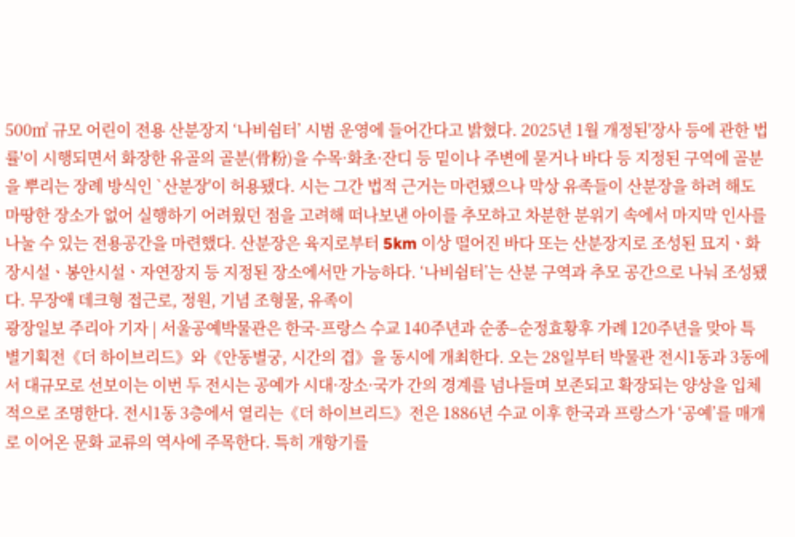500㎡ 규모 어린이 전용 산분장지 ‘나비쉼터’ 시범 운영에 들어간다고 밝혔다. 2025년 1월 개정된'장사 등에 관한 법률'이 시행되면서 화장한 유골의 골분(骨粉)을 수목·화초·잔디 등 밑이나 주변에 묻거나 바다 등 지정된 구역에 골분을 뿌리는 장례 방식인 `산분장'이 허용됐다. 시는 그간 법적 근거는 마련됐으나 막상 유족들이 산분장을 하려 해도 마땅한 장소가 없어 실행하기 어려웠던 점을 고려해 떠나보낸 아이를 추모하고 차분한 분위기 속에서 마지막 인사를 나눌 수 있는 전용공간을 마련했다. 산분장은 육지로부터 5km 이상 떨어진 바다 또는 산분장지로 조성된 묘지ㆍ화장시설ㆍ봉안시설ㆍ자연장지 등 지정된 장소에서만 가능하다. ‘나비쉼터’는 산분 구역과 추모 공간으로 나눠 조성됐다. 무장애 데크형 접근로, 정원, 기념 조형물, 유족이
광장일보 주리아 기자 | 서울공예박물관은 한국-프랑스 수교 140주년과 순종–순정효황후 가례 120주년을 맞아 특별기획전《더 하이브리드》와《안동별궁, 시간의 겹》을 동시에 개최한다. 오는 28일부터 박물관 전시1동과 3동에서 대규모로 선보이는 이번 두 전시는 공예가 시대·장소·국가 간의 경계를 넘나들며 보존되고 확장되는 양상을 입체적으로 조명한다. 전시1동 3층에서 열리는《더 하이브리드》전은 1886년 수교 이후 한국과 프랑스가 ‘공예’를 매개로 이어온 문화 교류의 역사에 주목한다. 특히 개항기를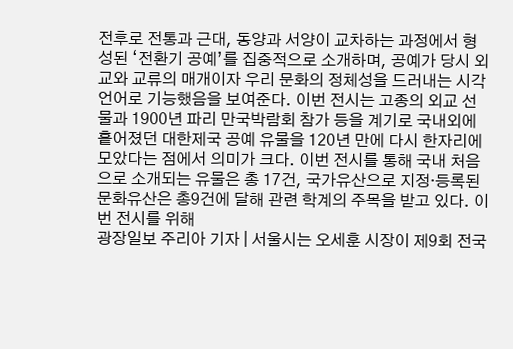전후로 전통과 근대, 동양과 서양이 교차하는 과정에서 형성된 ‘전환기 공예’를 집중적으로 소개하며, 공예가 당시 외교와 교류의 매개이자 우리 문화의 정체성을 드러내는 시각 언어로 기능했음을 보여준다. 이번 전시는 고종의 외교 선물과 1900년 파리 만국박람회 참가 등을 계기로 국내외에 흩어졌던 대한제국 공예 유물을 120년 만에 다시 한자리에 모았다는 점에서 의미가 크다. 이번 전시를 통해 국내 처음으로 소개되는 유물은 총 17건, 국가유산으로 지정·등록된 문화유산은 총9건에 달해 관련 학계의 주목을 받고 있다. 이번 전시를 위해
광장일보 주리아 기자 | 서울시는 오세훈 시장이 제9회 전국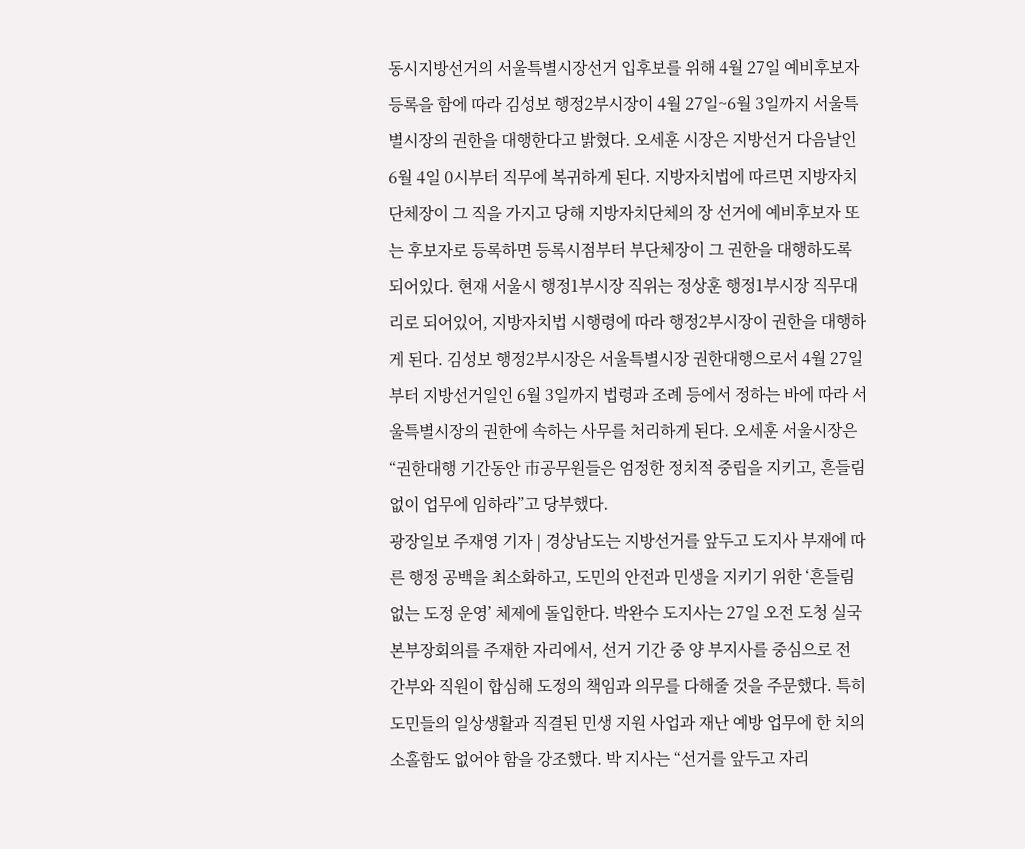동시지방선거의 서울특별시장선거 입후보를 위해 4월 27일 예비후보자 등록을 함에 따라 김성보 행정2부시장이 4월 27일~6월 3일까지 서울특별시장의 권한을 대행한다고 밝혔다. 오세훈 시장은 지방선거 다음날인 6월 4일 0시부터 직무에 복귀하게 된다. 지방자치법에 따르면 지방자치단체장이 그 직을 가지고 당해 지방자치단체의 장 선거에 예비후보자 또는 후보자로 등록하면 등록시점부터 부단체장이 그 권한을 대행하도록 되어있다. 현재 서울시 행정1부시장 직위는 정상훈 행정1부시장 직무대리로 되어있어, 지방자치법 시행령에 따라 행정2부시장이 권한을 대행하게 된다. 김성보 행정2부시장은 서울특별시장 권한대행으로서 4월 27일부터 지방선거일인 6월 3일까지 법령과 조례 등에서 정하는 바에 따라 서울특별시장의 권한에 속하는 사무를 처리하게 된다. 오세훈 서울시장은 “권한대행 기간동안 市공무원들은 엄정한 정치적 중립을 지키고, 흔들림없이 업무에 임하라”고 당부했다.
광장일보 주재영 기자 | 경상남도는 지방선거를 앞두고 도지사 부재에 따른 행정 공백을 최소화하고, 도민의 안전과 민생을 지키기 위한 ‘흔들림 없는 도정 운영’ 체제에 돌입한다. 박완수 도지사는 27일 오전 도청 실국본부장회의를 주재한 자리에서, 선거 기간 중 양 부지사를 중심으로 전 간부와 직원이 합심해 도정의 책임과 의무를 다해줄 것을 주문했다. 특히 도민들의 일상생활과 직결된 민생 지원 사업과 재난 예방 업무에 한 치의 소홀함도 없어야 함을 강조했다. 박 지사는 “선거를 앞두고 자리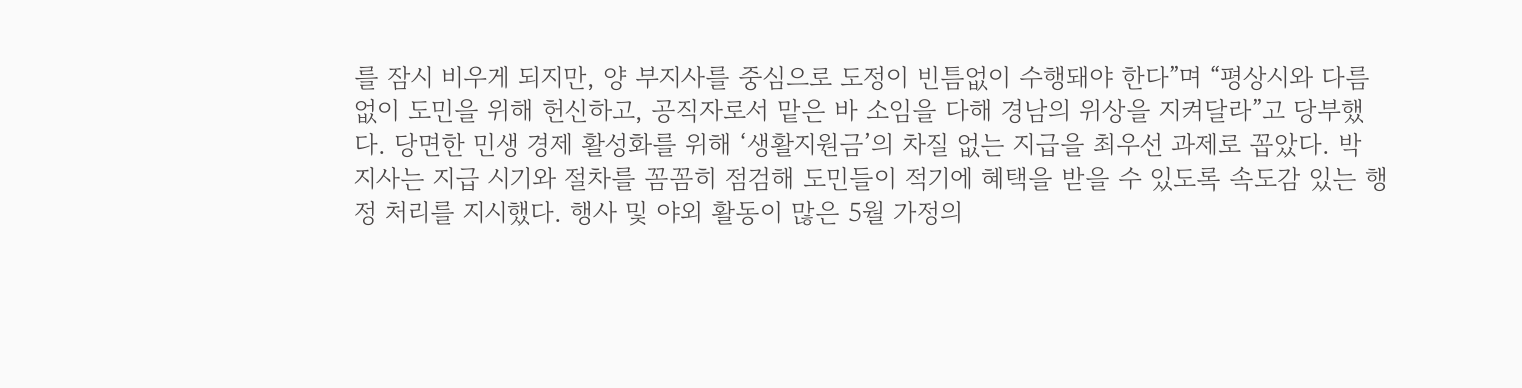를 잠시 비우게 되지만, 양 부지사를 중심으로 도정이 빈틈없이 수행돼야 한다”며 “평상시와 다름없이 도민을 위해 헌신하고, 공직자로서 맡은 바 소임을 다해 경남의 위상을 지켜달라”고 당부했다. 당면한 민생 경제 활성화를 위해 ‘생활지원금’의 차질 없는 지급을 최우선 과제로 꼽았다. 박 지사는 지급 시기와 절차를 꼼꼼히 점검해 도민들이 적기에 혜택을 받을 수 있도록 속도감 있는 행정 처리를 지시했다. 행사 및 야외 활동이 많은 5월 가정의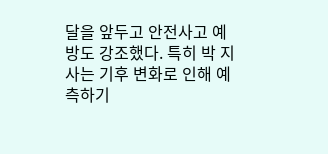달을 앞두고 안전사고 예방도 강조했다. 특히 박 지사는 기후 변화로 인해 예측하기